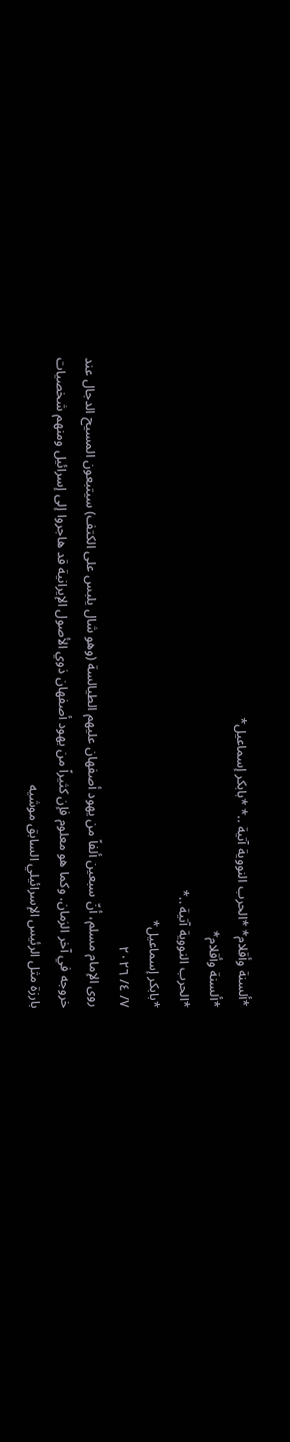*ألسنة وأقلام* *الحرب النووية آتية ..* *بابكر إسماعيل*
*ألسنة وأقلام*
*الحرب النووية آتية ..*
*بابكر إسماعيل*
٧/ ٤/ ٢٠٢٦
روى الإمام مسلم، أنّ سبعين ألفاً من يهود أصفهان عليهم الطيالسة (وهو شال يلبس على الكتف) سيتبعون المسيح الدجال عند خروجه في آخر الزمان. وكما هو معلوم فإن كثيراً من يهود أصفهان ذوي الأصول الإيرانية قد هاجروا إلى إسرائيل ومنهم شخصيات بارزة مثل الرئيس الإسرائيلي السابق موشيه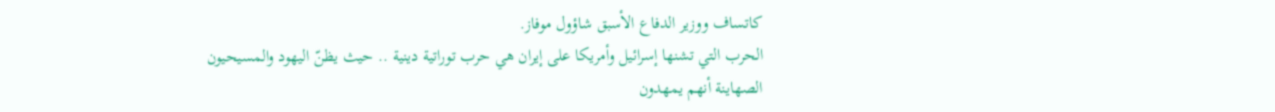كاتساف ووزير الدفاع الأسبق شاؤول موفاز.
الحرب التي تشنها إسرائيل وأمريكا على إيران هي حرب توراتية دينية .. حيث يظنّ اليهود والمسيحيون الصهاينة أنهم يمهدون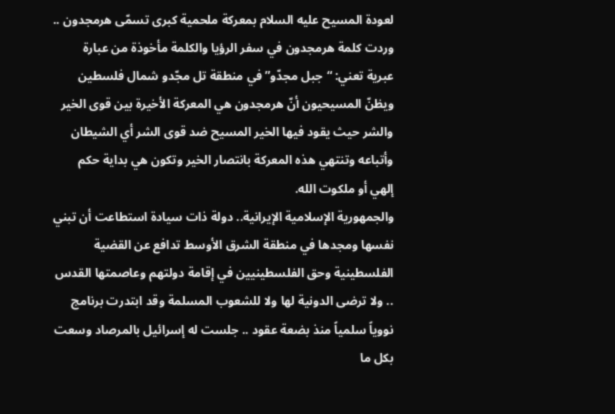لعودة المسيح عليه السلام بمعركة ملحمية كبرى تسمّى هرمجدون .. وردت كلمة هرمجدون في سفر الرؤيا والكلمة مأخوذة من عبارة عبرية تعني: “جبل مجدّو” في منطقة تل مجّدو شمال فلسطين ويظنّ المسيحيون أنّ هرمجدون هي المعركة الأخيرة بين قوى الخير والشر حيث يقود فيها الخير المسيح ضد قوى الشر أي الشيطان وأتباعه وتنتهي هذه المعركة بانتصار الخير وتكون هي بداية حكم إلهي أو ملكوت الله.
والجمهورية الإسلامية الإيرانية.. دولة ذات سيادة استطاعت أن تبني نفسها ومجدها في منطقة الشرق الأوسط تدافع عن القضية الفلسطينية وحق الفلسطينيين في إقامة دولتهم وعاصمتها القدس .. ولا ترضى الدونية لها ولا للشعوب المسلمة وقد ابتدرت برنامج نووياً سلمياً منذ بضعة عقود .. جلست له إسرائيل بالمرصاد وسعت بكل ما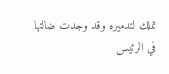تملك لتدميره وقد وجدت ضالتها في الرئيس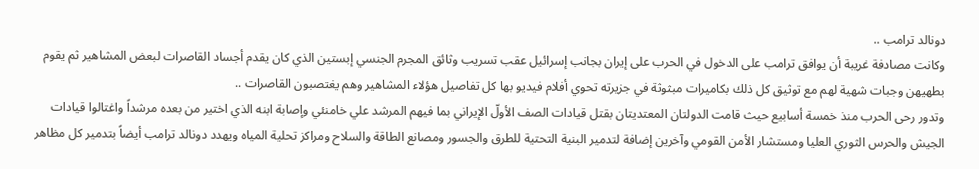دونالد ترامب ..
وكانت مصادفة غريبة أن يوافق ترامب على الدخول في الحرب على إيران بجانب إسرائيل عقب تسريب وثائق المجرم الجنسي إبستين الذي كان يقدم أجساد القاصرات لبعض المشاهير ثم يقوم بطهيهن وجبات شهية لهم مع توثيق كل ذلك بكاميرات مبثوثة في جزيرته تحوي أفلام فيديو بها كل تفاصيل هؤلاء المشاهير وهم يغتصبون القاصرات ..
وتدور رحى الحرب منذ خمسة أسابيع حيث قامت الدولتان المعتديتان بقتل قيادات الصف الأولّ الإيراني بما فيهم المرشد علي خامنئي وإصابة ابنه الذي اختير من بعده مرشداً واغتالوا قيادات الجيش والحرس الثوري العليا ومستشار الأمن القومي وآخرين إضافة لتدمير البنية التحتية للطرق والجسور ومصانع الطاقة والسلاح ومراكز تحلية المياه ويهدد دونالد ترامب أيضاً بتدمير كل مظاهر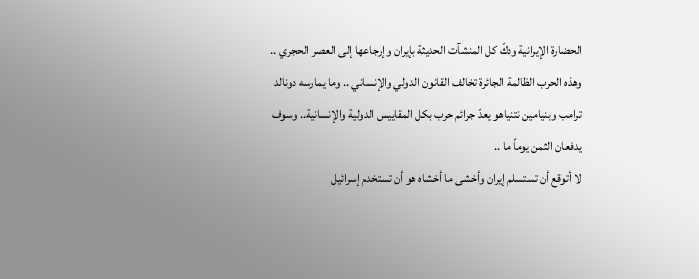الحضارة الإيرانية ودكّ كل المنشآت الحديثة بإيران وإرجاعها إلى العصر الحجري ..
وهذه الحرب الظالمة الجائرة تخالف القانون الدولي والإنساني .. وما يمارسه دونالد ترامب وبنيامين نتنياهو يعدّ جرائم حرب بكل المقاييس الدولية والإنسانية.. وسوف يدفعان الثمن يوماً ما ..
لا أتوقع أن تستسلم إيران وأخشى ما أخشاه هو أن تستخدم إسرائيل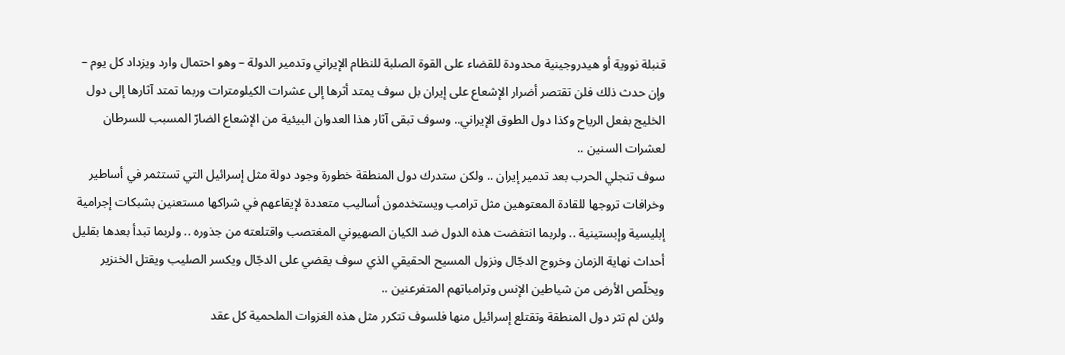قنبلة نووية أو هيدروجينية محدودة للقضاء على القوة الصلبة للنظام الإيراني وتدمير الدولة – وهو احتمال وارد ويزداد كل يوم – وإن حدث ذلك فلن تقتصر أضرار الإشعاع على إيران بل سوف يمتد أثرها إلى عشرات الكيلومترات وربما تمتد آثارها إلى دول الخليج بفعل الرياح وكذا دول الطوق الإيراني.. وسوف تبقى آثار هذا العدوان البيئية من الإشعاع الضارّ المسبب للسرطان لعشرات السنين ..
سوف تنجلي الحرب بعد تدمير إيران .. ولكن ستدرك دول المنطقة خطورة وجود دولة مثل إسرائيل التي تستثمر في أساطير وخرافات تروجها للقادة المعتوهين مثل ترامب ويستخدمون أساليب متعددة لإيقاعهم في شراكها مستعنين بشبكات إجرامية إبليسية وإبستينية .. ولربما انتفضت هذه الدول ضد الكيان الصهيوني المغتصب واقتلعته من جذوره .. ولربما تبدأ بعدها بقليل أحداث نهاية الزمان وخروج الدجّال ونزول المسيح الحقيقي الذي سوف يقضي على الدجّال ويكسر الصليب ويقتل الخنزير ويخلّص الأرض من شياطين الإنس وترامباتهم المتفرعنين ..
ولئن لم تثر دول المنطقة وتقتلع إسرائيل منها فلسوف تتكرر مثل هذه الغزوات الملحمية كل عقد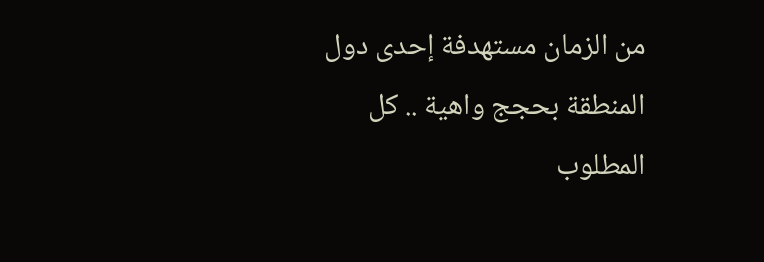من الزمان مستهدفة إحدى دول المنطقة بحجج واهية .. كل المطلوب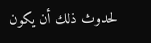لحدوث ذلك أن يكون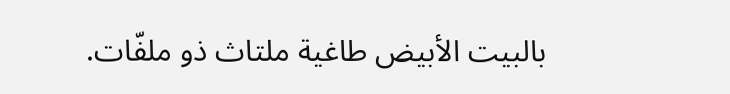بالبيت الأبيض طاغية ملتاث ذو ملفّات.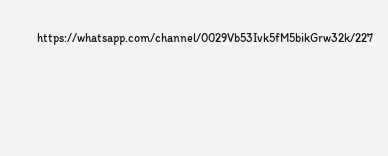https://whatsapp.com/channel/0029Vb53Ivk5fM5bikGrw32k/227